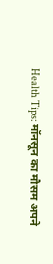Health Tips: मॉनसून का मौसम अपने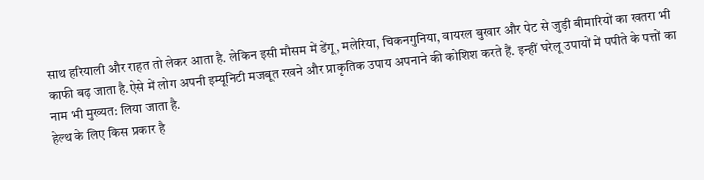साथ हरियाली और राहत तो लेकर आता है. लेकिन इसी मौसम में डेंगू, मलेरिया, चिकनगुनिया, वायरल बुखार और पेट से जुड़ी बीमारियों का खतरा भी काफी बढ़ जाता है.ऐसे में लोग अपनी इम्यूनिटी मजबूत रखने और प्राकृतिक उपाय अपनाने की कोशिश करते हैं. इन्हीं घरेलू उपायों में पपीते के पत्तों का नाम भी मुख्यत: लिया जाता है.
हेल्थ के लिए किस प्रकार है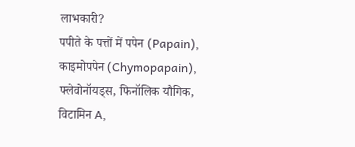लाभकारी?
पपीते के पत्तों में पपेन (Papain), काइमोपपेन (Chymopapain), फ्लेवोनॉयड्स, फिनॉलिक यौगिक, विटामिन A,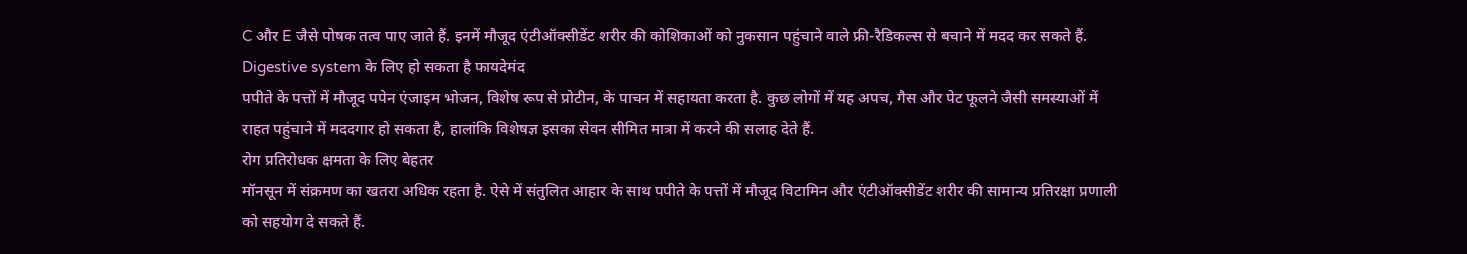C और E जैसे पोषक तत्व पाए जाते हैं. इनमें मौजूद एंटीऑक्सीडेंट शरीर की कोशिकाओं को नुकसान पहुंचाने वाले फ्री-रैडिकल्स से बचाने में मदद कर सकते हैं.
Digestive system के लिए हो सकता है फायदेमंद
पपीते के पत्तों में मौजूद पपेन एंजाइम भोजन, विशेष रूप से प्रोटीन, के पाचन में सहायता करता है. कुछ लोगों में यह अपच, गैस और पेट फूलने जैसी समस्याओं में राहत पहुंचाने में मददगार हो सकता है, हालांकि विशेषज्ञ इसका सेवन सीमित मात्रा में करने की सलाह देते हैं.
रोग प्रतिरोधक क्षमता के लिए बेहतर
मॉनसून में संक्रमण का खतरा अधिक रहता है. ऐसे में संतुलित आहार के साथ पपीते के पत्तों में मौजूद विटामिन और एंटीऑक्सीडेंट शरीर की सामान्य प्रतिरक्षा प्रणाली को सहयोग दे सकते हैं.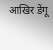आखिर डेंगू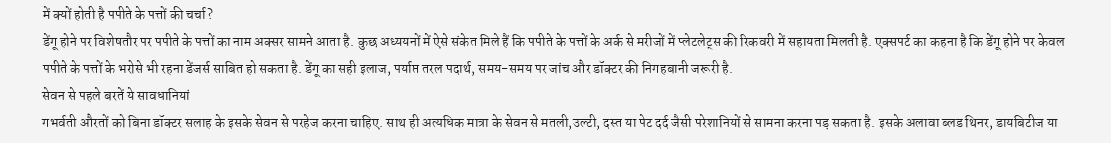में क्यों होती है पपीते के पत्तों की चर्चा?
डेंगू होने पर विशेषतौर पर पपीते के पत्तों का नाम अक्सर सामने आता है. कुछ अध्ययनों में ऐसे संकेत मिले हैं कि पपीते के पत्तों के अर्क से मरीजों में प्लेटलेट्स की रिकवरी में सहायता मिलती है. एक्सपर्ट का कहना है कि डेंगू होने पर केवल पपीते के पत्तों के भरोसे भी रहना डेंजर्स साबित हो सकता है. डेंगू का सही इलाज, पर्याप्त तरल पदार्थ, समय-समय पर जांच और डॉक्टर की निगहबानी जरूरी है.
सेवन से पहले बरतें ये सावधानियां
गभर्वती औरतों को बिना डॉक्टर सलाह के इसके सेवन से परहेज करना चाहिए. साथ ही अत्यधिक मात्रा के सेवन से मतली,उल्टी, दस्त या पेट दर्द जैसी परेशानियों से सामना करना पड़ सकता है. इसके अलावा ब्लड थिनर, डायबिटीज या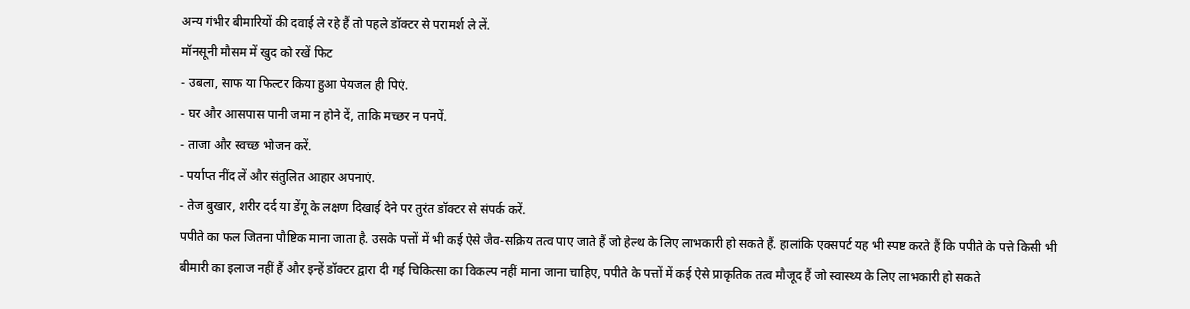अन्य गंभीर बीमारियों की दवाई ले रहे हैं तो पहले डॉक्टर से परामर्श ले लें.
मॉनसूनी मौसम में खुद को रखें फिट
- उबला, साफ या फिल्टर किया हुआ पेयजल ही पिएं.
- घर और आसपास पानी जमा न होने दें, ताकि मच्छर न पनपें.
- ताजा और स्वच्छ भोजन करें.
- पर्याप्त नींद लें और संतुलित आहार अपनाएं.
- तेज बुखार, शरीर दर्द या डेंगू के लक्षण दिखाई देने पर तुरंत डॉक्टर से संपर्क करें.
पपीते का फल जितना पौष्टिक माना जाता है. उसके पत्तों में भी कई ऐसे जैव-सक्रिय तत्व पाए जाते हैं जो हेल्थ के लिए लाभकारी हो सकते हैं. हालांकि एक्सपर्ट यह भी स्पष्ट करते हैं कि पपीते के पत्ते किसी भी बीमारी का इलाज नहीं हैं और इन्हें डॉक्टर द्वारा दी गई चिकित्सा का विकल्प नहीं माना जाना चाहिए, पपीते के पत्तों में कई ऐसे प्राकृतिक तत्व मौजूद हैं जो स्वास्थ्य के लिए लाभकारी हो सकते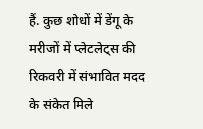हैं. कुछ शोधों में डेंगू के मरीजों में प्लेटलेट्स की रिकवरी में संभावित मदद के संकेत मिले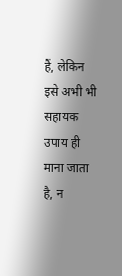हैं, लेकिन इसे अभी भी सहायक उपाय ही माना जाता है, न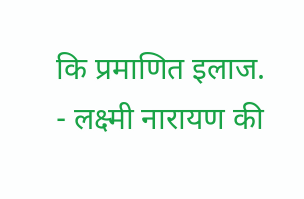कि प्रमाणित इलाज.
- लक्ष्मी नारायण की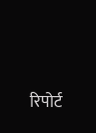रिपोर्ट